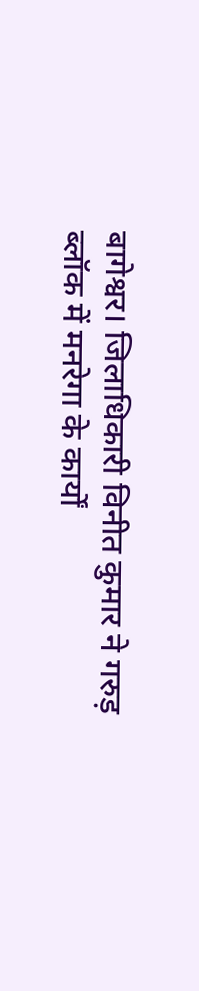बागेश्वर। जिलाधिकारी विनीत कुमार ने गरुड़ ब्लॉक में मनरेगा के कार्यों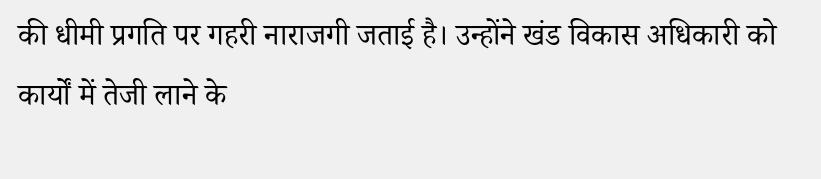की धीमी प्रगति पर गहरी नाराजगी जताई है। उन्होंने खंड विकास अधिकारी को कार्यों में तेजी लाने के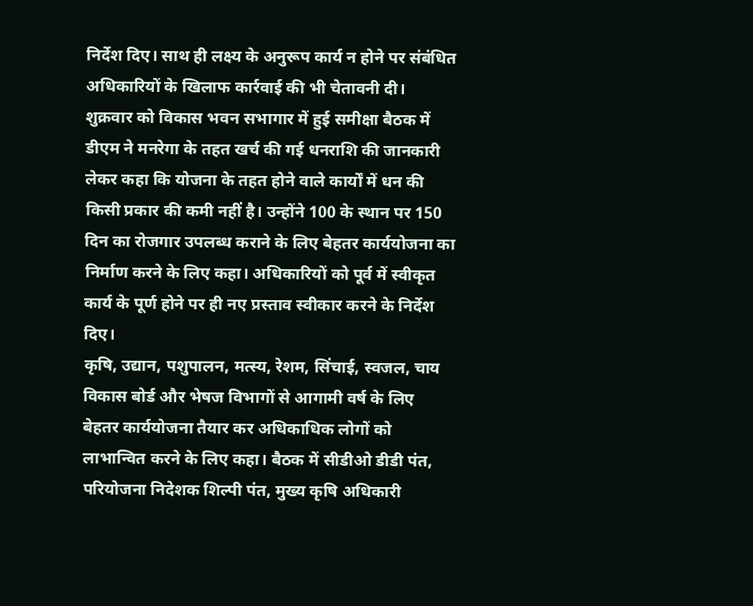निर्देश दिए। साथ ही लक्ष्य के अनुरूप कार्य न होने पर संबंधित अधिकारियों के खिलाफ कार्रवाई की भी चेतावनी दी।
शुक्रवार को विकास भवन सभागार में हुई समीक्षा बैठक में डीएम ने मनरेगा के तहत खर्च की गई धनराशि की जानकारी लेकर कहा कि योजना के तहत होने वाले कार्यों में धन की किसी प्रकार की कमी नहीं है। उन्होंने 100 के स्थान पर 150 दिन का रोजगार उपलब्ध कराने के लिए बेहतर कार्ययोजना का निर्माण करने के लिए कहा। अधिकारियों को पूर्व में स्वीकृत कार्य के पूर्ण होने पर ही नए प्रस्ताव स्वीकार करने के निर्देश दिए।
कृषि, उद्यान, पशुपालन, मत्स्य, रेशम, सिंचाई, स्वजल, चाय विकास बोर्ड और भेषज विभागों से आगामी वर्ष के लिए बेहतर कार्ययोजना तैयार कर अधिकाधिक लोगों को लाभान्वित करने के लिए कहा। बैठक में सीडीओ डीडी पंत, परियोजना निदेशक शिल्पी पंत, मुख्य कृषि अधिकारी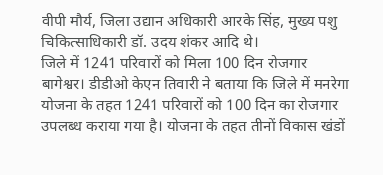वीपी मौर्य, जिला उद्यान अधिकारी आरके सिंह, मुख्य पशु चिकित्साधिकारी डॉ. उदय शंकर आदि थे।
जिले में 1241 परिवारों को मिला 100 दिन रोजगार
बागेश्वर। डीडीओ केएन तिवारी ने बताया कि जिले में मनरेगा योजना के तहत 1241 परिवारों को 100 दिन का रोजगार उपलब्ध कराया गया है। योजना के तहत तीनों विकास खंडों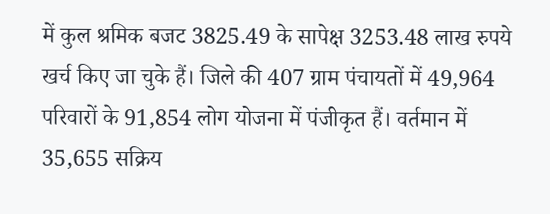में कुल श्रमिक बजट 3825.49 के सापेक्ष 3253.48 लाख रुपये खर्च किए जा चुके हैं। जिले की 407 ग्राम पंचायतों में 49,964 परिवारों के 91,854 लोग योजना में पंजीकृत हैं। वर्तमान में 35,655 सक्रिय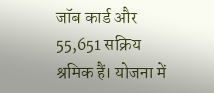जॉब कार्ड और 55,651 सक्रिय श्रमिक हैं। योजना में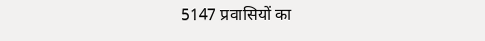5147 प्रवासियों का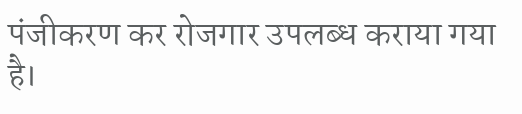पंजीकरण कर रोजगार उपलब्ध कराया गया है।